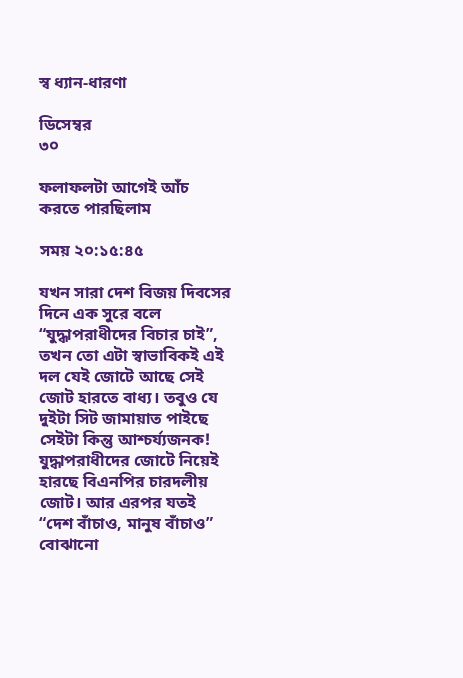স্ব ধ্যান-ধারণা

ডিসেম্বর
৩০

ফলাফলটা আগেই আঁচ করতে পারছিলাম

সময় ২০:১৫:৪৫

যখন সারা দেশ বিজয় দিবসের দিনে এক সুরে বলে “যুদ্ধাপরাধীদের বিচার চাই”, তখন তো এটা স্বাভাবিকই এই দল যেই জোটে আছে সেই জোট হারতে বাধ্য। তবুও যে দুইটা সিট জামায়াত পাইছে সেইটা কিন্তু আশ্চর্য্যজনক! যুদ্ধাপরাধীদের জোটে নিয়েই হারছে বিএনপির চারদলীয় জোট। আর এরপর যতই “দেশ বাঁচাও, মানুষ বাঁচাও” বোঝানো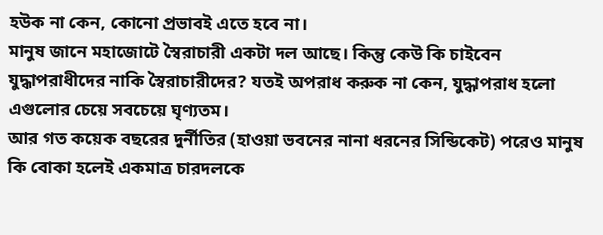হউক না কেন, কোনো প্রভাবই এতে হবে না।
মানুষ জানে মহাজোটে স্বৈরাচারী একটা দল আছে। কিন্তু কেউ কি চাইবেন যুদ্ধাপরাধীদের নাকি স্বৈরাচারীদের? যতই অপরাধ করুক না কেন, যুদ্ধাপরাধ হলো এগুলোর চেয়ে সবচেয়ে ঘৃণ্যতম।
আর গত কয়েক বছরের দুর্নীতির (হাওয়া ভবনের নানা ধরনের সিন্ডিকেট) পরেও মানুষ কি বোকা হলেই একমাত্র চারদলকে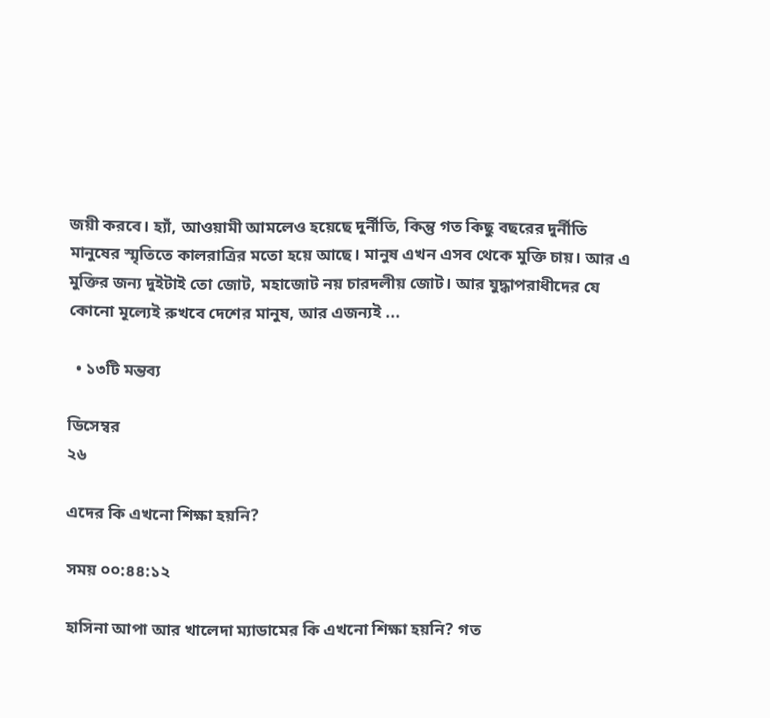জয়ী করবে। হ্যাঁ, আওয়ামী আমলেও হয়েছে দুর্নীতি, কিন্তু গত কিছু বছরের দুর্নীতি মানুষের স্মৃতিতে কালরাত্রির মতো হয়ে আছে। মানুষ এখন এসব থেকে মুক্তি চায়। আর এ মুক্তির জন্য দুইটাই তো জোট, মহাজোট নয় চারদলীয় জোট। আর যুদ্ধাপরাধীদের যে কোনো মূল্যেই রুখবে দেশের মানুষ, আর এজন্যই ...

  • ১৩টি মন্তব্য

ডিসেম্বর
২৬

এদের কি এখনো শিক্ষা হয়নি?

সময় ০০:৪৪:১২

হাসিনা আপা আর খালেদা ম্যাডামের কি এখনো শিক্ষা হয়নি? গত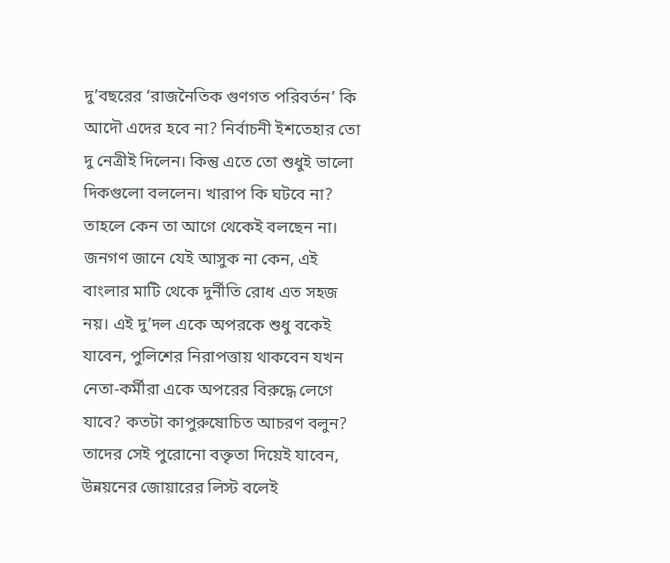দু’বছরের ‘রাজনৈতিক গুণগত পরিবর্তন’ কি আদৌ এদের হবে না? নির্বাচনী ইশতেহার তো দু নেত্রীই দিলেন। কিন্তু এতে তো শুধুই ভালো দিকগুলো বললেন। খারাপ কি ঘটবে না? তাহলে কেন তা আগে থেকেই বলছেন না। জনগণ জানে যেই আসুক না কেন, এই বাংলার মাটি থেকে দুর্নীতি রোধ এত সহজ নয়। এই দু’দল একে অপরকে শুধু বকেই যাবেন, পুলিশের নিরাপত্তায় থাকবেন যখন নেতা-কর্মীরা একে অপরের বিরুদ্ধে লেগে যাবে? কতটা কাপুরুষোচিত আচরণ বলুন? তাদের সেই পুরোনো বক্তৃতা দিয়েই যাবেন, উন্নয়নের জোয়ারের লিস্ট বলেই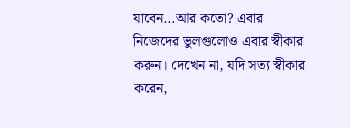যাবেন…আর কতো? এবার নিজেদের ভুলগুলোও এবার স্বীকার করুন। দেখেন না, যদি সত্য স্বীকার করেন,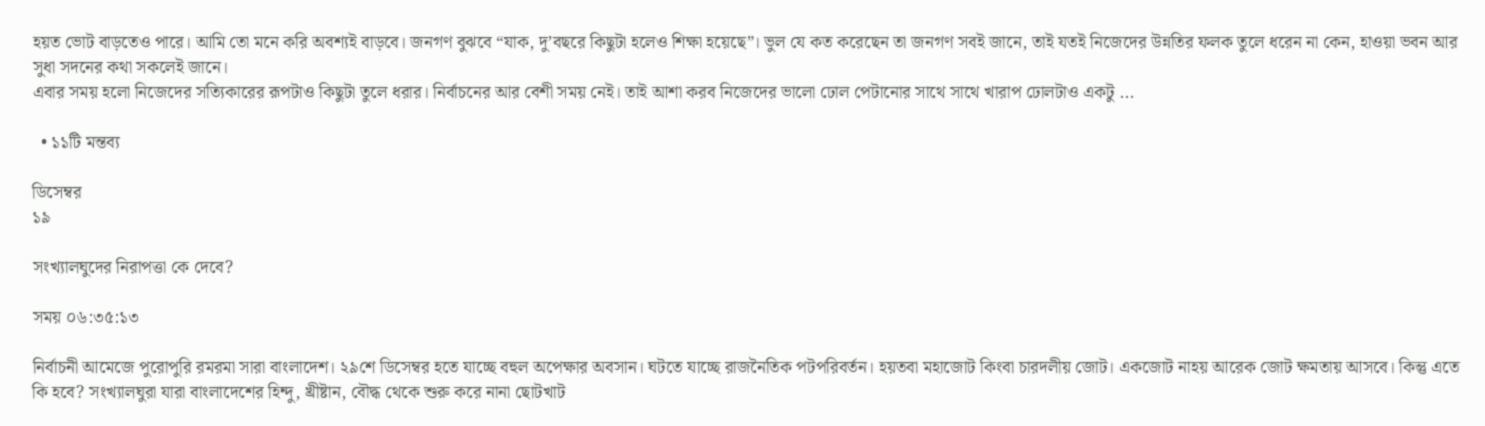হয়ত ভোট বাড়তেও পারে। আমি তো মনে করি অবশ্যই বাড়বে। জনগণ বুঝবে “যাক, দু’বছরে কিছুটা হলেও শিক্ষা হয়েছে”। ভুল যে কত করেছেন তা জনগণ সবই জানে, তাই যতই নিজেদের উন্নতির ফলক তুলে ধরেন না কেন, হাওয়া ভবন আর সুধা সদনের কথা সকলেই জানে।
এবার সময় হলো নিজেদের সত্যিকারের রূপটাও কিছুটা তুলে ধরার। নির্বাচনের আর বেশী সময় নেই। তাই আশা করব নিজেদের ভালো ঢোল পেটানোর সাথে সাথে খারাপ ঢোলটাও একটু ...

  • ১১টি মন্তব্য

ডিসেম্বর
১৯

সংখ্যালঘুদের নিরাপত্তা কে দেবে?

সময় ০৬:৩৫:১৩

নির্বাচনী আমেজে পুরোপুরি রমরমা সারা বাংলাদেশ। ২৯শে ডিসেম্বর হতে যাচ্ছে বহুল অপেক্ষার অবসান। ঘটতে যাচ্ছে রাজনৈতিক পটপরিবর্তন। হয়তবা মহাজোট কিংবা চারদলীয় জোট। একজোট নাহয় আরেক জোট ক্ষমতায় আসবে। কিন্তু এতে কি হবে? সংখ্যালঘুরা যারা বাংলাদেশের হিন্দু, খ্রীষ্টান, বৌদ্ধ থেকে শুরু করে নানা ছোটখাট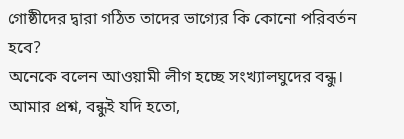গোষ্ঠীদের দ্বারা গঠিত তাদের ভাগ্যের কি কোনো পরিবর্তন হবে?
অনেকে বলেন আওয়ামী লীগ হচ্ছে সংখ্যালঘুদের বন্ধু। আমার প্রশ্ন, বন্ধুই যদি হতো,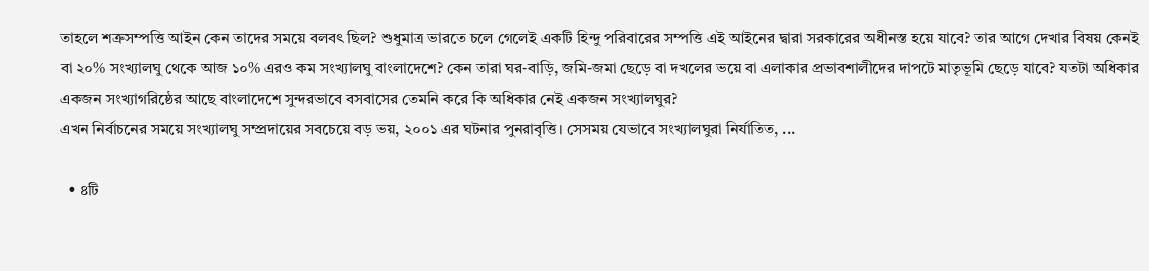তাহলে শত্রুসম্পত্তি আইন কেন তাদের সময়ে বলবৎ ছিল? শুধুমাত্র ভারতে চলে গেলেই একটি হিন্দু পরিবারের সম্পত্তি এই আইনের দ্বারা সরকারের অধীনস্ত হয়ে যাবে? তার আগে দেখার বিষয় কেনই বা ২০% সংখ্যালঘু থেকে আজ ১০% এরও কম সংখ্যালঘু বাংলাদেশে? কেন তারা ঘর-বাড়ি, জমি-জমা ছেড়ে বা দখলের ভয়ে বা এলাকার প্রভাবশালীদের দাপটে মাতৃভূমি ছেড়ে যাবে? যতটা অধিকার একজন সংখ্যাগরিষ্ঠের আছে বাংলাদেশে সুন্দরভাবে বসবাসের তেমনি করে কি অধিকার নেই একজন সংখ্যালঘুর?
এখন নির্বাচনের সময়ে সংখ্যালঘু সম্প্রদায়ের সবচেয়ে বড় ভয়, ২০০১ এর ঘটনার পুনরাবৃত্তি। সেসময় যেভাবে সংখ্যালঘুরা নির্যাতিত, ...

  • ৪টি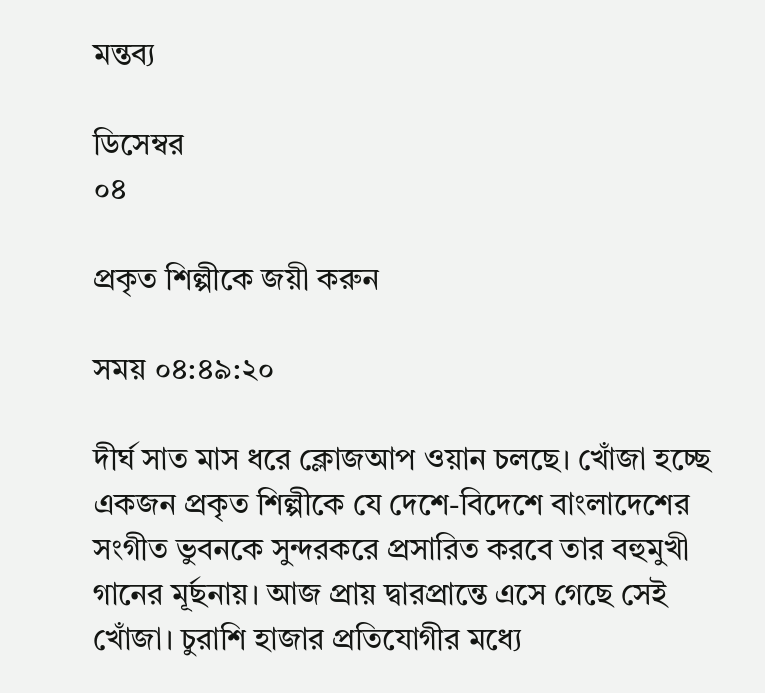মন্তব্য

ডিসেম্বর
০৪

প্রকৃত শিল্পীকে জয়ী করুন

সময় ০৪:৪৯:২০

দীর্ঘ সাত মাস ধরে ক্লোজআপ ওয়ান চলছে। খোঁজা হচ্ছে একজন প্রকৃত শিল্পীকে যে দেশে-বিদেশে বাংলাদেশের সংগীত ভুবনকে সুন্দরকরে প্রসারিত করবে তার বহুমুখী গানের মূর্ছনায়। আজ প্রায় দ্বারপ্রান্তে এসে গেছে সেই খোঁজা। চুরাশি হাজার প্রতিযোগীর মধ্যে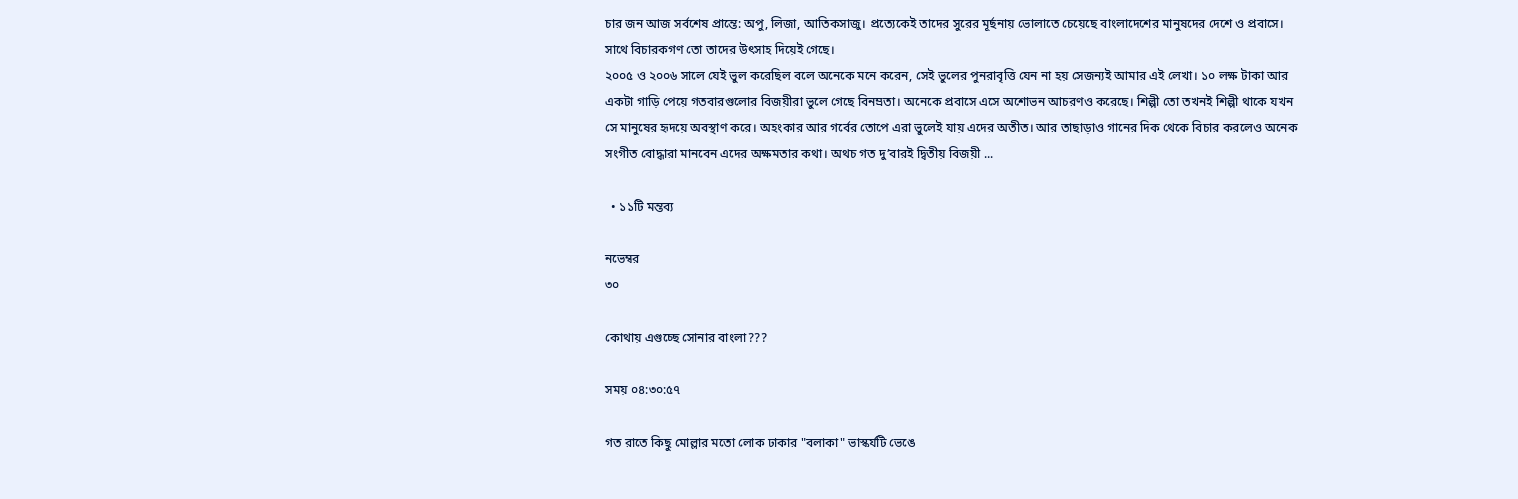চার জন আজ সর্বশেষ প্রান্তে: অপু, লিজা, আতিকসাজু। প্রত্যেকেই তাদের সুরের মূর্ছনায় ভোলাতে চেয়েছে বাংলাদেশের মানুষদের দেশে ও প্রবাসে। সাথে বিচারকগণ তো তাদের উৎসাহ দিয়েই গেছে।
২০০৫ ও ২০০৬ সালে যেই ভুল করেছিল বলে অনেকে মনে করেন, সেই ভুলের পুনরাবৃত্তি যেন না হয় সেজন্যই আমার এই লেখা। ১০ লক্ষ টাকা আর একটা গাড়ি পেয়ে গতবারগুলোর বিজয়ীরা ভুলে গেছে বিনম্রতা। অনেকে প্রবাসে এসে অশোভন আচরণও করেছে। শিল্পী তো তখনই শিল্পী থাকে যখন সে মানুষের হৃদয়ে অবস্থাণ করে। অহংকার আর গর্বের তোপে এরা ভুলেই যায় এদের অতীত। আর তাছাড়াও গানের দিক থেকে বিচার করলেও অনেক সংগীত বোদ্ধারা মানবেন এদের অক্ষমতার কথা। অথচ গত দু’বারই দ্বিতীয় বিজয়ী ...

  • ১১টি মন্তব্য

নভেম্বর
৩০

কোথায় এগুচ্ছে সোনার বাংলা???

সময় ০৪:৩০:৫৭

গত রাতে কিছু মোল্লার মতো লোক ঢাকার "বলাকা" ভাস্কর্যটি ভেঙে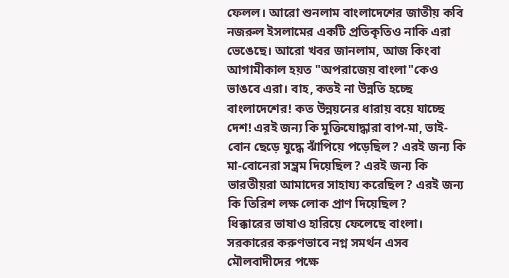ফেলল। আরো শুনলাম বাংলাদেশের জাতীয় কবি নজরুল ইসলামের একটি প্রতিকৃতিও নাকি এরা ভেঙেছে। আরো খবর জানলাম, আজ কিংবা আগামীকাল হয়ত "অপরাজেয় বাংলা"কেও ভাঙবে এরা। বাহ, কতই না উন্নতি হচ্ছে বাংলাদেশের! কত উন্নয়নের ধারায় বয়ে যাচ্ছে দেশ! এরই জন্য কি মুক্তিযোদ্ধারা বাপ-মা, ভাই-বোন ছেড়ে যুদ্ধে ঝাঁপিয়ে পড়েছিল? এরই জন্য কি মা-বোনেরা সম্ভ্রম দিয়েছিল? এরই জন্য কি ভারতীয়রা আমাদের সাহায্য করেছিল? এরই জন্য কি তিরিশ লক্ষ লোক প্রাণ দিয়েছিল?
ধিক্কারের ভাষাও হারিয়ে ফেলেছে বাংলা। সরকারের করুণভাবে নগ্ন সমর্থন এসব মৌলবাদীদের পক্ষে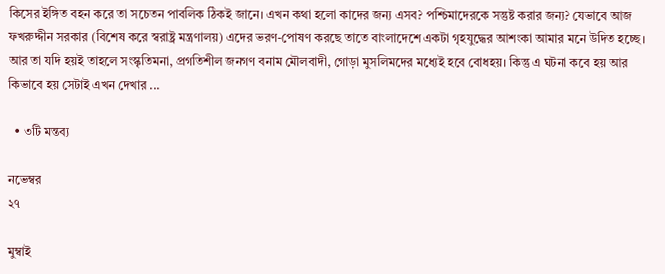কিসের ইঙ্গিত বহন করে তা সচেতন পাবলিক ঠিকই জানে। এখন কথা হলো কাদের জন্য এসব? পশ্চিমাদেরকে সন্তুষ্ট করার জন্য? যেভাবে আজ ফখরুদ্দীন সরকার (বিশেষ করে স্বরাষ্ট্র মন্ত্রণালয়) এদের ভরণ-পোষণ করছে তাতে বাংলাদেশে একটা গৃহযুদ্ধের আশংকা আমার মনে উদিত হচ্ছে। আর তা যদি হয়ই তাহলে সংস্কৃতিমনা, প্রগতিশীল জনগণ বনাম মৌলবাদী, গোড়া মুসলিমদের মধ্যেই হবে বোধহয়। কিন্তু এ ঘটনা কবে হয় আর কিভাবে হয় সেটাই এখন দেখার ...

  • ৩টি মন্তব্য

নভেম্বর
২৭

মুম্বাই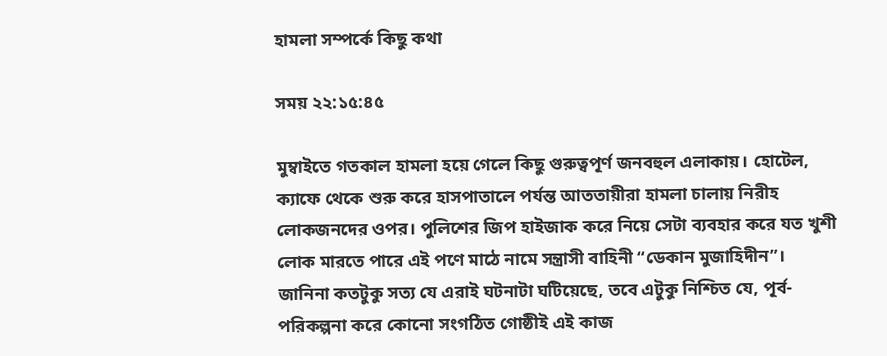হামলা সম্পর্কে কিছু কথা

সময় ২২:১৫:৪৫

মুম্বাইতে গতকাল হামলা হয়ে গেলে কিছু গুরুত্বপূর্ণ জনবহুল এলাকায়। হোটেল, ক্যাফে থেকে শুরু করে হাসপাতালে পর্যন্ত আততায়ীরা হামলা চালায় নিরীহ লোকজনদের ওপর। পুলিশের জিপ হাইজাক করে নিয়ে সেটা ব্যবহার করে যত খুশী লোক মারতে পারে এই পণে মাঠে নামে সন্ত্রাসী বাহিনী “ডেকান মুজাহিদীন”। জানিনা কতটুকু সত্য যে এরাই ঘটনাটা ঘটিয়েছে, তবে এটুকু নিশ্চিত যে, পূর্ব-পরিকল্পনা করে কোনো সংগঠিত গোষ্ঠীই এই কাজ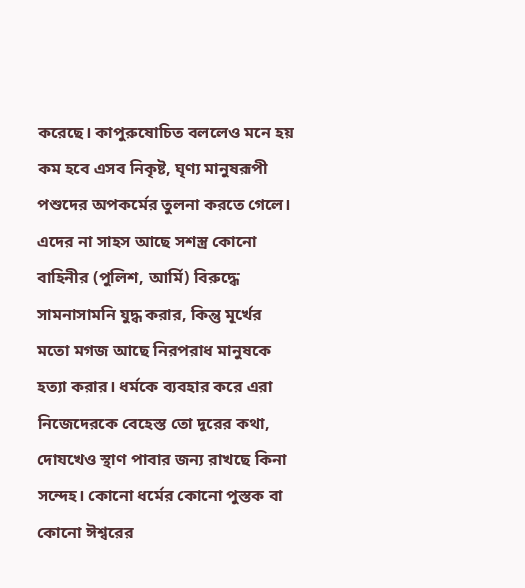করেছে। কাপুরুষোচিত বললেও মনে হয় কম হবে এসব নিকৃষ্ট, ঘৃণ্য মানুষরূপী পশুদের অপকর্মের তুলনা করতে গেলে। এদের না সাহস আছে সশস্ত্র কোনো বাহিনীর (পুলিশ, আর্মি) বিরুদ্ধে সামনাসামনি যুদ্ধ করার, কিন্তু মূর্খের মতো মগজ আছে নিরপরাধ মানুষকে হত্যা করার। ধর্মকে ব্যবহার করে এরা নিজেদেরকে বেহেস্ত তো দূরের কথা, দোযখেও স্থাণ পাবার জন্য রাখছে কিনা সন্দেহ। কোনো ধর্মের কোনো পুস্তক বা কোনো ঈশ্বরের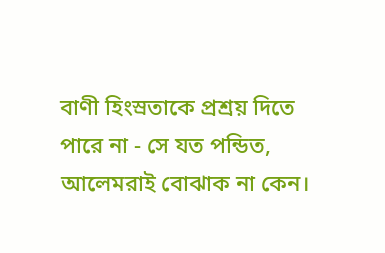বাণী হিংস্রতাকে প্রশ্রয় দিতে পারে না - সে যত পন্ডিত, আলেমরাই বোঝাক না কেন।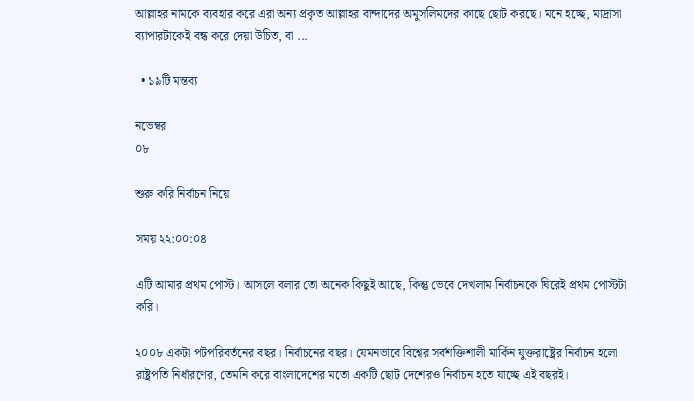আল্লাহর নামকে ব্যবহার করে এরা অন্য প্রকৃত আল্লাহর বান্দাদের অমুসলিমদের কাছে ছোট করছে। মনে হচ্ছে, মাদ্রাসা ব্যাপারটাকেই বন্ধ করে দেয়া উচিত, বা ...

  • ১৯টি মন্তব্য

নভেম্বর
০৮

শুরু করি নির্বাচন নিয়ে

সময় ২২:০০:০৪

এটি আমার প্রথম পোস্ট। আসলে বলার তো অনেক কিছুই আছে, কিন্তু ভেবে দেখলাম নির্বাচনকে ঘিরেই প্রথম পোস্টটা করি।

২০০৮ একটা পটপরিবর্তনের বছর। নির্বাচনের বছর। যেমনভাবে বিশ্বের সর্বশক্তিশালী মার্কিন যুক্তরাষ্ট্রের নির্বাচন হলো রাষ্ট্রপতি নির্ধারণের, তেমনি করে বাংলাদেশের মতো একটি ছোট দেশেরও নির্বাচন হতে যাচ্ছে এই বছরই।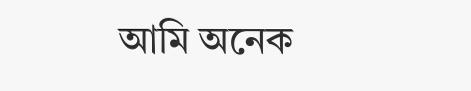আমি অনেক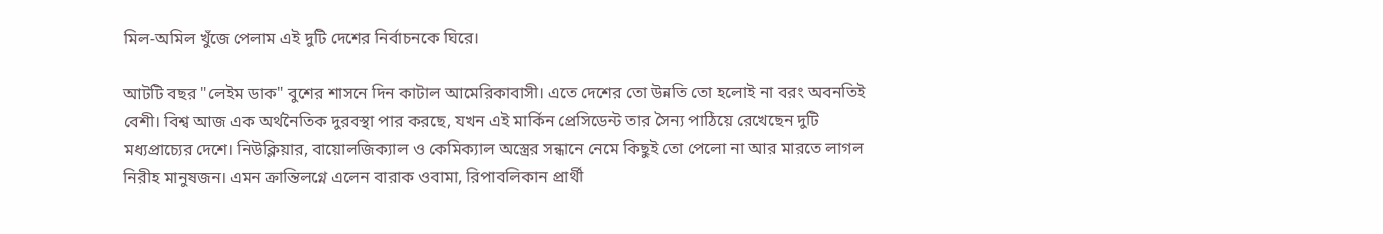মিল-অমিল খুঁজে পেলাম এই দুটি দেশের নির্বাচনকে ঘিরে।

আটটি বছর "লেইম ডাক" বুশের শাসনে দিন কাটাল আমেরিকাবাসী। এতে দেশের তো উন্নতি তো হলোই না বরং অবনতিই বেশী। বিশ্ব আজ এক অর্থনৈতিক দুরবস্থা পার করছে, যখন এই মার্কিন প্রেসিডেন্ট তার সৈন্য পাঠিয়ে রেখেছেন দুটি মধ্যপ্রাচ্যের দেশে। নিউক্লিয়ার, বায়োলজিক্যাল ও কেমিক্যাল অস্ত্রের সন্ধানে নেমে কিছুই তো পেলো না আর মারতে লাগল নিরীহ মানুষজন। এমন ক্রান্তিলগ্নে এলেন বারাক ওবামা, রিপাবলিকান প্রার্থী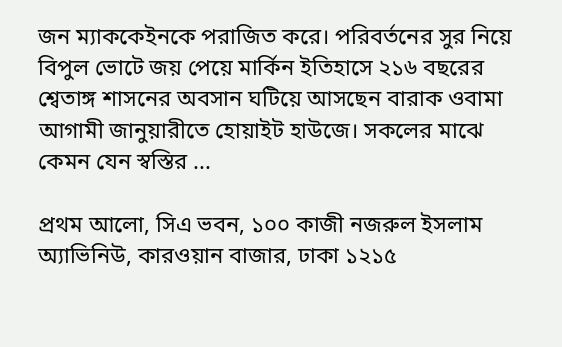জন ম্যাককেইনকে পরাজিত করে। পরিবর্তনের সুর নিয়ে বিপুল ভোটে জয় পেয়ে মার্কিন ইতিহাসে ২১৬ বছরের শ্বেতাঙ্গ শাসনের অবসান ঘটিয়ে আসছেন বারাক ওবামা আগামী জানুয়ারীতে হোয়াইট হাউজে। সকলের মাঝে কেমন যেন স্বস্তির ...

প্রথম আলো, সিএ ভবন, ১০০ কাজী নজরুল ইসলাম অ্যাভিনিউ, কারওয়ান বাজার, ঢাকা ১২১৫